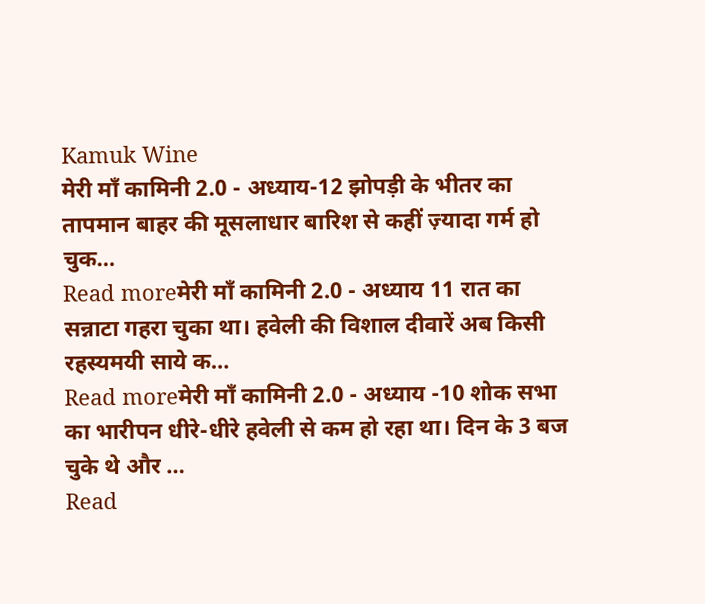Kamuk Wine
मेरी माँ कामिनी 2.0 - अध्याय-12 झोपड़ी के भीतर का तापमान बाहर की मूसलाधार बारिश से कहीं ज़्यादा गर्म हो चुक…
Read moreमेरी माँ कामिनी 2.0 - अध्याय 11 रात का सन्नाटा गहरा चुका था। हवेली की विशाल दीवारें अब किसी रहस्यमयी साये क…
Read moreमेरी माँ कामिनी 2.0 - अध्याय -10 शोक सभा का भारीपन धीरे-धीरे हवेली से कम हो रहा था। दिन के 3 बज चुके थे और …
Read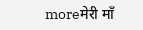moreमेरी माँ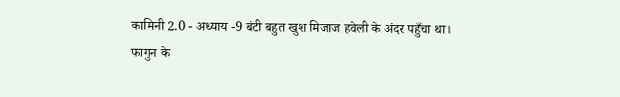कामिनी 2.0 - अध्याय -9 बंटी बहुत खुश मिजाज हवेली के अंदर पहुँचा था। फागुन के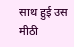साथ हुई उस मीठी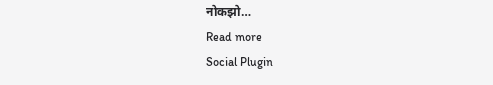नोकझो…
Read more
Social Plugin